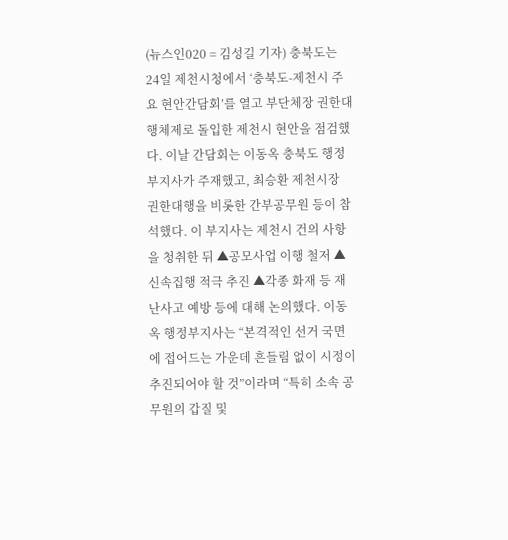(뉴스인020 = 김성길 기자) 충북도는 24일 제천시청에서 ‘충북도-제천시 주요 현안간담회’를 열고 부단체장 권한대행체제로 돌입한 제천시 현안을 점검했다. 이날 간담회는 이동옥 충북도 행정부지사가 주재했고, 최승환 제천시장 권한대행을 비롯한 간부공무원 등이 참석했다. 이 부지사는 제천시 건의 사항을 청취한 뒤 ▲공모사업 이행 철저 ▲신속집행 적극 추진 ▲각종 화재 등 재난사고 예방 등에 대해 논의했다. 이동옥 행정부지사는 “본격적인 선거 국면에 접어드는 가운데 흔들림 없이 시정이 추진되어야 할 것”이라며 “특히 소속 공무원의 갑질 및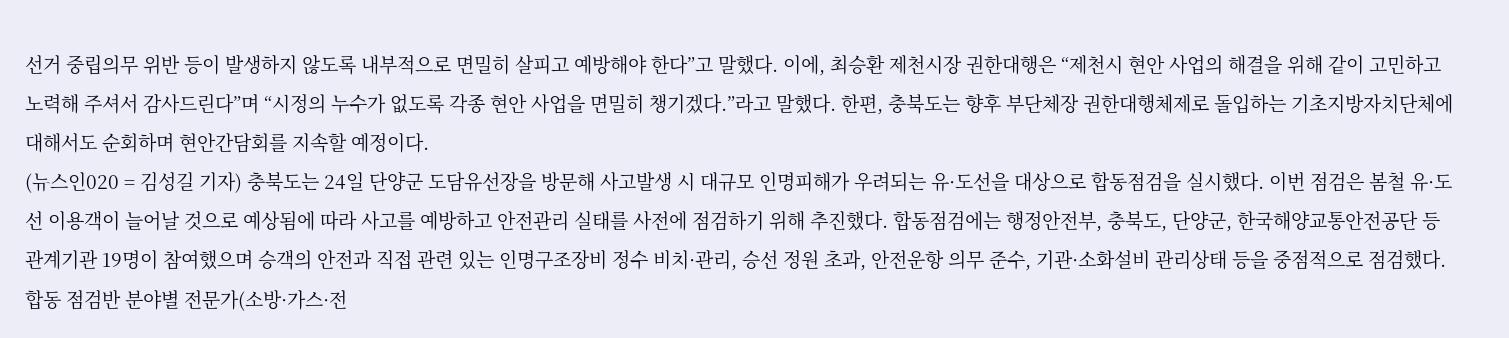선거 중립의무 위반 등이 발생하지 않도록 내부적으로 면밀히 살피고 예방해야 한다”고 말했다. 이에, 최승환 제천시장 권한대행은 “제천시 현안 사업의 해결을 위해 같이 고민하고 노력해 주셔서 감사드린다”며 “시정의 누수가 없도록 각종 현안 사업을 면밀히 챙기겠다.”라고 말했다. 한편, 충북도는 향후 부단체장 권한대행체제로 돌입하는 기초지방자치단체에 대해서도 순회하며 현안간담회를 지속할 예정이다.
(뉴스인020 = 김성길 기자) 충북도는 24일 단양군 도담유선장을 방문해 사고발생 시 대규모 인명피해가 우려되는 유·도선을 대상으로 합동점검을 실시했다. 이번 점검은 봄철 유·도선 이용객이 늘어날 것으로 예상됨에 따라 사고를 예방하고 안전관리 실태를 사전에 점검하기 위해 추진했다. 합동점검에는 행정안전부, 충북도, 단양군, 한국해양교통안전공단 등 관계기관 19명이 참여했으며 승객의 안전과 직접 관련 있는 인명구조장비 정수 비치·관리, 승선 정원 초과, 안전운항 의무 준수, 기관·소화설비 관리상태 등을 중점적으로 점검했다. 합동 점검반 분야별 전문가(소방·가스·전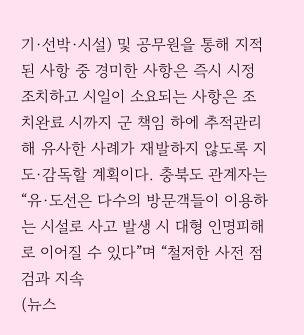기·선박·시설) 및 공무원을 통해 지적된 사항 중 경미한 사항은 즉시 시정조치하고 시일이 소요되는 사항은 조치완료 시까지 군 책임 하에 추적관리해 유사한 사례가 재발하지 않도록 지도·감독할 계획이다. 충북도 관계자는 “유·도선은 다수의 방문객들이 이용하는 시설로 사고 발생 시 대형 인명피해로 이어질 수 있다”며 “철저한 사전 점검과 지속
(뉴스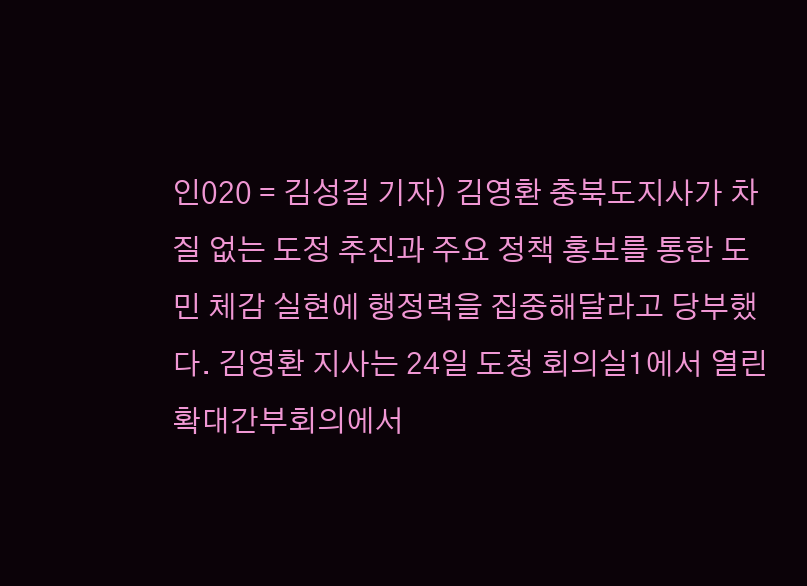인020 = 김성길 기자) 김영환 충북도지사가 차질 없는 도정 추진과 주요 정책 홍보를 통한 도민 체감 실현에 행정력을 집중해달라고 당부했다. 김영환 지사는 24일 도청 회의실1에서 열린 확대간부회의에서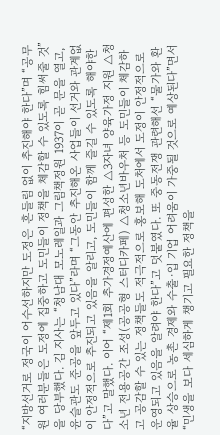“지방선거로 정국이 어수선하지만 도정은 흔들림 없이 추진해야 한다”며 “공무원 여러분들은 도정에 집중하고 도민들이 정책을 체감할 수 있도록 힘써줄 것”을 당부했다. 김 지사는 “청남대 모노레일과 그림책정원 1937이 곧 문을 열고, 윤슬관도 준공을 앞두고 있다”라며 “그동안 추진해온 사업들이 선거와 관계없이 안정적으로 추진되고 있음을 알리고, 도민들이 함께 즐길 수 있도록 해야한다”고 말했다. 이어 “제1회 추가경정예산에 편성한 △3자녀 양육가정 지원 △청소년 전용공간 조성(공공형 스터디카페) △청소년바우처 등 도민들이 체감하고 공감할 수 있는 정책들도 적극적으로 홍보해 도처에서 도정이 안정적으로 운영되고 있음을 알려야 한다”고 덧붙였다. 또 중동전쟁 관련해선 “물가와 환율 상승으로 농촌 경제와 수출·입 기업 어려움이 가중될 것으로 예상된다”면서 “민생을 보다 세심하게 챙기고 필요한 정책을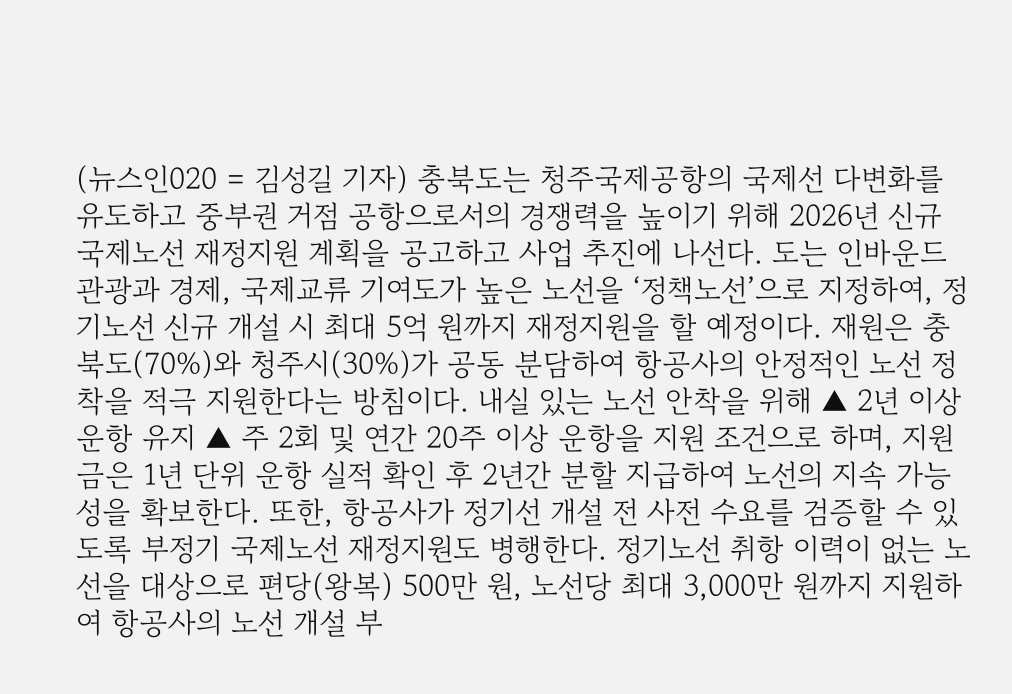(뉴스인020 = 김성길 기자) 충북도는 청주국제공항의 국제선 다변화를 유도하고 중부권 거점 공항으로서의 경쟁력을 높이기 위해 2026년 신규 국제노선 재정지원 계획을 공고하고 사업 추진에 나선다. 도는 인바운드 관광과 경제, 국제교류 기여도가 높은 노선을 ‘정책노선’으로 지정하여, 정기노선 신규 개설 시 최대 5억 원까지 재정지원을 할 예정이다. 재원은 충북도(70%)와 청주시(30%)가 공동 분담하여 항공사의 안정적인 노선 정착을 적극 지원한다는 방침이다. 내실 있는 노선 안착을 위해 ▲ 2년 이상 운항 유지 ▲ 주 2회 및 연간 20주 이상 운항을 지원 조건으로 하며, 지원금은 1년 단위 운항 실적 확인 후 2년간 분할 지급하여 노선의 지속 가능성을 확보한다. 또한, 항공사가 정기선 개설 전 사전 수요를 검증할 수 있도록 부정기 국제노선 재정지원도 병행한다. 정기노선 취항 이력이 없는 노선을 대상으로 편당(왕복) 500만 원, 노선당 최대 3,000만 원까지 지원하여 항공사의 노선 개설 부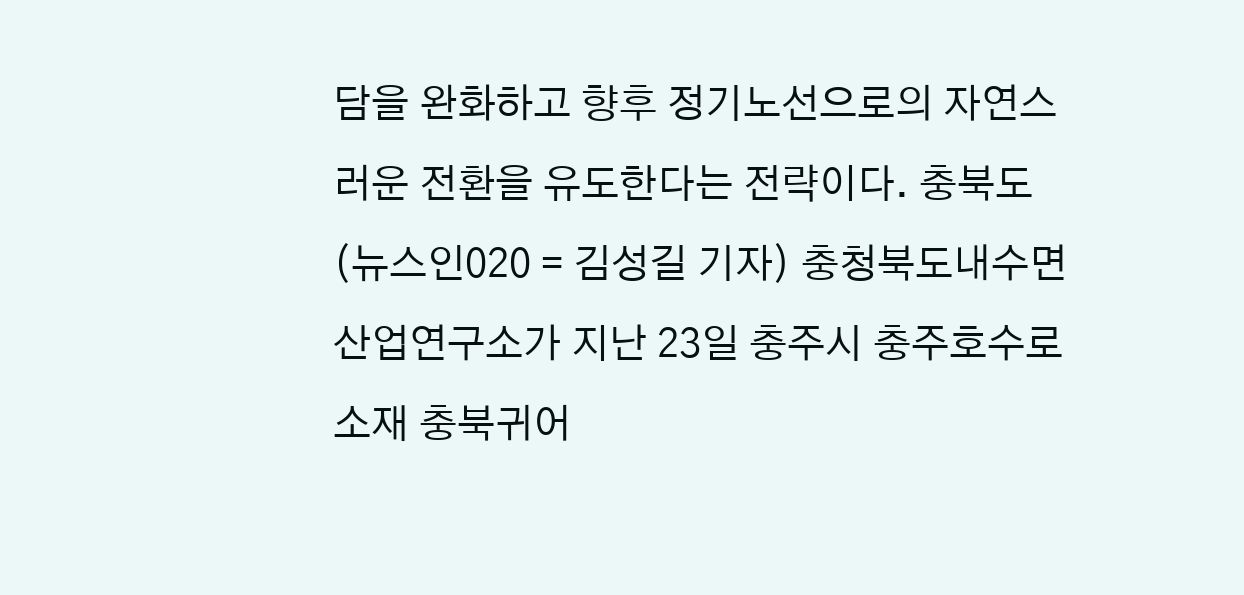담을 완화하고 향후 정기노선으로의 자연스러운 전환을 유도한다는 전략이다. 충북도
(뉴스인020 = 김성길 기자) 충청북도내수면산업연구소가 지난 23일 충주시 충주호수로 소재 충북귀어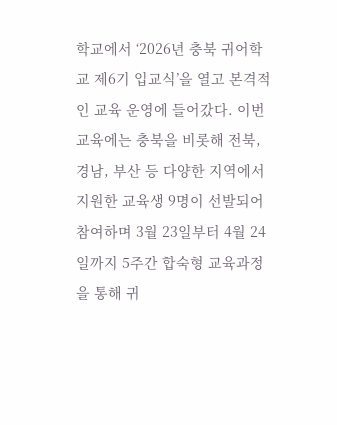학교에서 ‘2026년 충북 귀어학교 제6기 입교식’을 열고 본격적인 교육 운영에 들어갔다. 이번 교육에는 충북을 비롯해 전북, 경남, 부산 등 다양한 지역에서 지원한 교육생 9명이 선발되어 참여하며 3월 23일부터 4월 24일까지 5주간 합숙형 교육과정을 통해 귀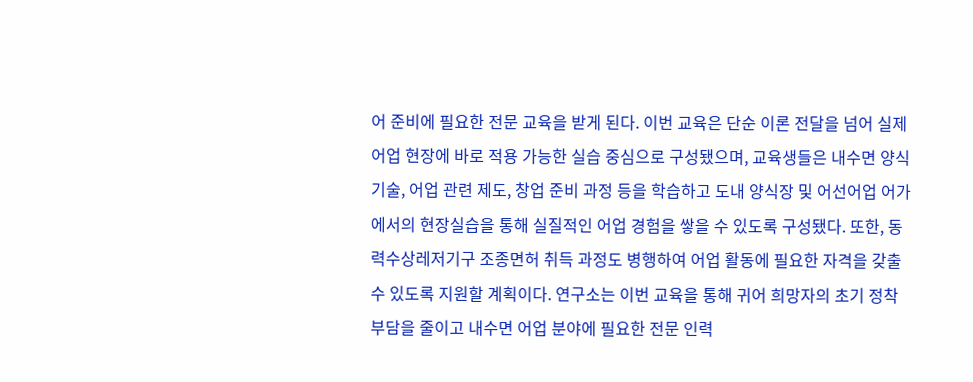어 준비에 필요한 전문 교육을 받게 된다. 이번 교육은 단순 이론 전달을 넘어 실제 어업 현장에 바로 적용 가능한 실습 중심으로 구성됐으며, 교육생들은 내수면 양식기술, 어업 관련 제도, 창업 준비 과정 등을 학습하고 도내 양식장 및 어선어업 어가에서의 현장실습을 통해 실질적인 어업 경험을 쌓을 수 있도록 구성됐다. 또한, 동력수상레저기구 조종면허 취득 과정도 병행하여 어업 활동에 필요한 자격을 갖출 수 있도록 지원할 계획이다. 연구소는 이번 교육을 통해 귀어 희망자의 초기 정착 부담을 줄이고 내수면 어업 분야에 필요한 전문 인력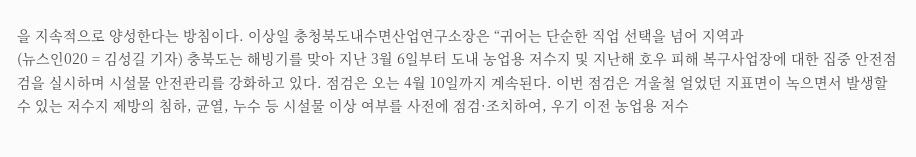을 지속적으로 양성한다는 방침이다. 이상일 충청북도내수면산업연구소장은 “귀어는 단순한 직업 선택을 넘어 지역과
(뉴스인020 = 김성길 기자) 충북도는 해빙기를 맞아 지난 3월 6일부터 도내 농업용 저수지 및 지난해 호우 피해 복구사업장에 대한 집중 안전점검을 실시하며 시설물 안전관리를 강화하고 있다. 점검은 오는 4월 10일까지 계속된다. 이번 점검은 겨울철 얼었던 지표면이 녹으면서 발생할 수 있는 저수지 제방의 침하, 균열, 누수 등 시설물 이상 여부를 사전에 점검·조치하여, 우기 이전 농업용 저수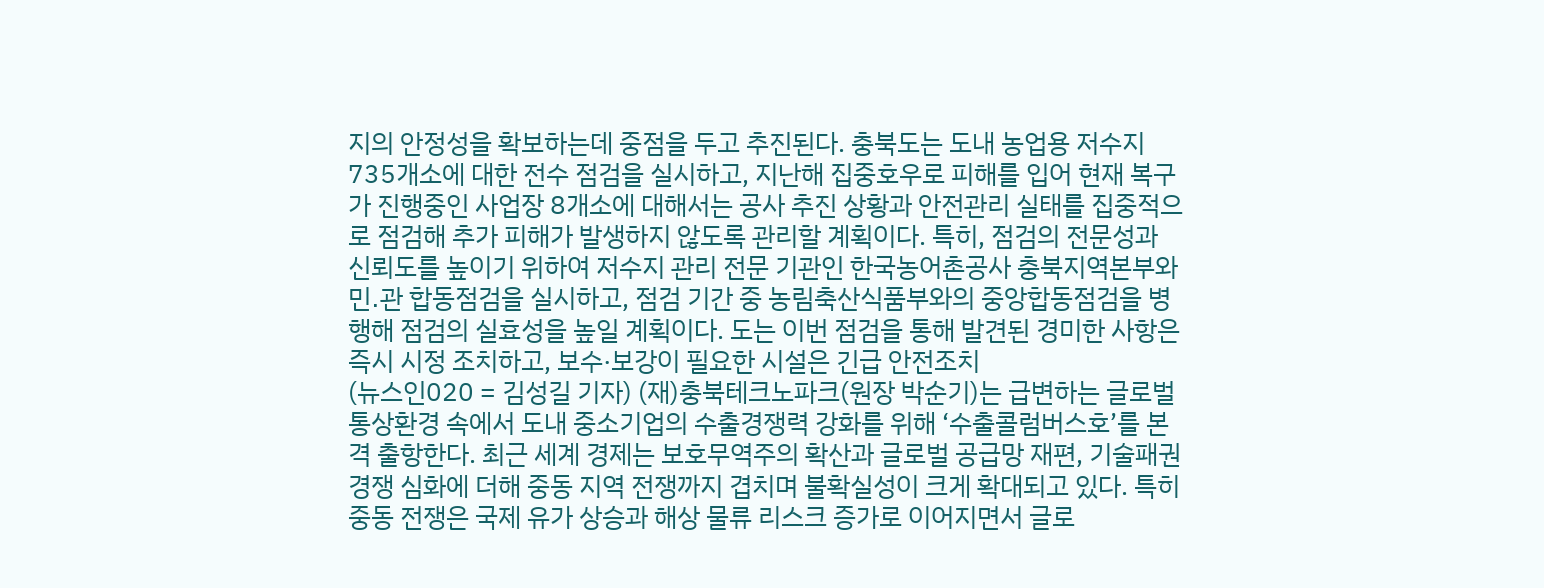지의 안정성을 확보하는데 중점을 두고 추진된다. 충북도는 도내 농업용 저수지 735개소에 대한 전수 점검을 실시하고, 지난해 집중호우로 피해를 입어 현재 복구가 진행중인 사업장 8개소에 대해서는 공사 추진 상황과 안전관리 실태를 집중적으로 점검해 추가 피해가 발생하지 않도록 관리할 계획이다. 특히, 점검의 전문성과 신뢰도를 높이기 위하여 저수지 관리 전문 기관인 한국농어촌공사 충북지역본부와 민․관 합동점검을 실시하고, 점검 기간 중 농림축산식품부와의 중앙합동점검을 병행해 점검의 실효성을 높일 계획이다. 도는 이번 점검을 통해 발견된 경미한 사항은 즉시 시정 조치하고, 보수·보강이 필요한 시설은 긴급 안전조치
(뉴스인020 = 김성길 기자) (재)충북테크노파크(원장 박순기)는 급변하는 글로벌 통상환경 속에서 도내 중소기업의 수출경쟁력 강화를 위해 ‘수출콜럼버스호’를 본격 출항한다. 최근 세계 경제는 보호무역주의 확산과 글로벌 공급망 재편, 기술패권 경쟁 심화에 더해 중동 지역 전쟁까지 겹치며 불확실성이 크게 확대되고 있다. 특히 중동 전쟁은 국제 유가 상승과 해상 물류 리스크 증가로 이어지면서 글로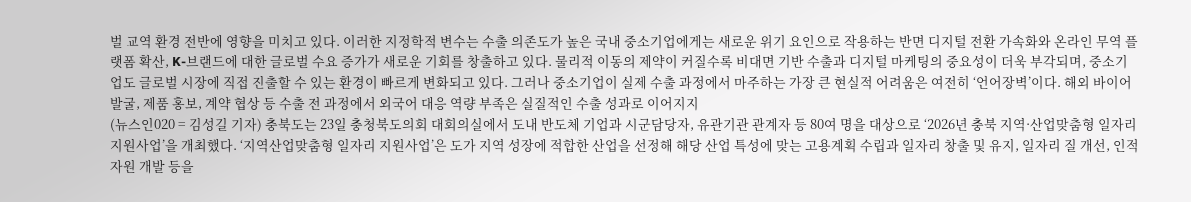벌 교역 환경 전반에 영향을 미치고 있다. 이러한 지정학적 변수는 수출 의존도가 높은 국내 중소기업에게는 새로운 위기 요인으로 작용하는 반면 디지털 전환 가속화와 온라인 무역 플랫폼 확산, K-브랜드에 대한 글로벌 수요 증가가 새로운 기회를 창출하고 있다. 물리적 이동의 제약이 커질수록 비대면 기반 수출과 디지털 마케팅의 중요성이 더욱 부각되며, 중소기업도 글로벌 시장에 직접 진출할 수 있는 환경이 빠르게 변화되고 있다. 그러나 중소기업이 실제 수출 과정에서 마주하는 가장 큰 현실적 어려움은 여전히 ‘언어장벽’이다. 해외 바이어 발굴, 제품 홍보, 계약 협상 등 수출 전 과정에서 외국어 대응 역량 부족은 실질적인 수출 성과로 이어지지
(뉴스인020 = 김성길 기자) 충북도는 23일 충청북도의회 대회의실에서 도내 반도체 기업과 시군담당자, 유관기관 관계자 등 80여 명을 대상으로 ‘2026년 충북 지역·산업맞춤형 일자리 지원사업’을 개최했다. ‘지역산업맞춤형 일자리 지원사업’은 도가 지역 성장에 적합한 산업을 선정해 해당 산업 특성에 맞는 고용계획 수립과 일자리 창출 및 유지, 일자리 질 개선, 인적자원 개발 등을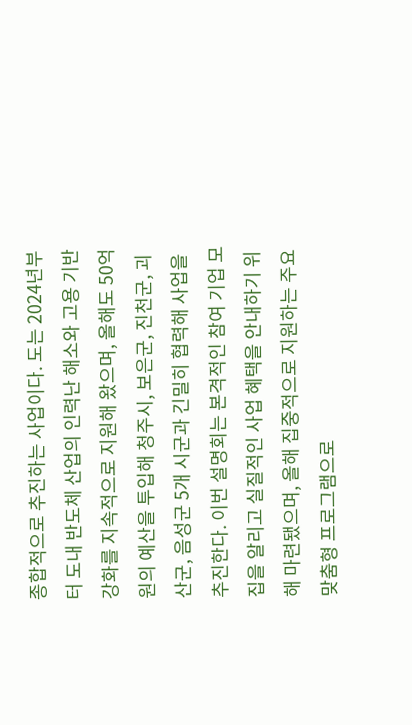종합적으로 추진하는 사업이다. 도는 2024년부터 도내 반도체 산업의 인력난 해소와 고용 기반 강화를 지속적으로 지원해 왔으며, 올해도 50억 원의 예산을 투입해 청주시, 보은군, 진천군, 괴산군, 음성군 5개 시군과 긴밀히 협력해 사업을 추진한다. 이번 설명회는 본격적인 참여 기업 모집을 알리고 실질적인 사업 혜택을 안내하기 위해 마련됐으며, 올해 집중적으로 지원하는 주요 맞춤형 프로그램으로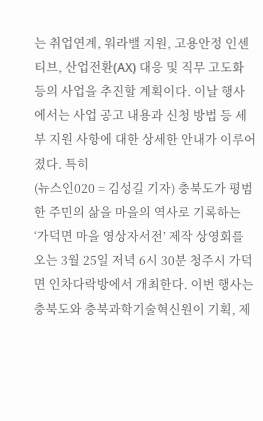는 취업연계, 워라밸 지원, 고용안정 인센티브, 산업전환(AX) 대응 및 직무 고도화 등의 사업을 추진할 계획이다. 이날 행사에서는 사업 공고 내용과 신청 방법 등 세부 지원 사항에 대한 상세한 안내가 이루어졌다. 특히
(뉴스인020 = 김성길 기자) 충북도가 평범한 주민의 삶을 마을의 역사로 기록하는 ‘가덕면 마을 영상자서전’ 제작 상영회를 오는 3월 25일 저녁 6시 30분 청주시 가덕면 인차다락방에서 개최한다. 이번 행사는 충북도와 충북과학기술혁신원이 기획, 제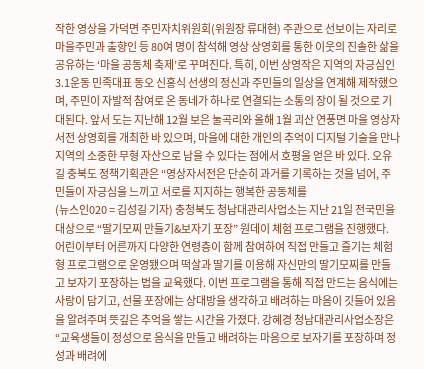작한 영상을 가덕면 주민자치위원회(위원장 류대현) 주관으로 선보이는 자리로 마을주민과 출향인 등 80여 명이 참석해 영상 상영회를 통한 이웃의 진솔한 삶을 공유하는 ‘마을 공동체 축제’로 꾸며진다. 특히, 이번 상영작은 지역의 자긍심인 3.1운동 민족대표 동오 신홍식 선생의 정신과 주민들의 일상을 연계해 제작했으며, 주민이 자발적 참여로 온 동네가 하나로 연결되는 소통의 장이 될 것으로 기대된다. 앞서 도는 지난해 12월 보은 눌곡리와 올해 1월 괴산 연풍면 마을 영상자서전 상영회를 개최한 바 있으며, 마을에 대한 개인의 추억이 디지털 기술을 만나 지역의 소중한 무형 자산으로 남을 수 있다는 점에서 호평을 얻은 바 있다. 오유길 충북도 정책기획관은 “영상자서전은 단순히 과거를 기록하는 것을 넘어, 주민들이 자긍심을 느끼고 서로를 지지하는 행복한 공동체를
(뉴스인020 = 김성길 기자) 충청북도 청남대관리사업소는 지난 21일 전국민을 대상으로 “딸기모찌 만들기&보자기 포장” 원데이 체험 프로그램을 진행했다. 어린이부터 어른까지 다양한 연령층이 함께 참여하여 직접 만들고 즐기는 체험형 프로그램으로 운영됐으며 떡살과 딸기를 이용해 자신만의 딸기모찌를 만들고 보자기 포장하는 법을 교육했다. 이번 프로그램을 통해 직접 만드는 음식에는 사랑이 담기고, 선물 포장에는 상대방을 생각하고 배려하는 마음이 깃들어 있음을 알려주며 뜻깊은 추억을 쌓는 시간을 가졌다. 강혜경 청남대관리사업소장은 “교육생들이 정성으로 음식을 만들고 배려하는 마음으로 보자기를 포장하며 정성과 배려에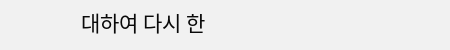대하여 다시 한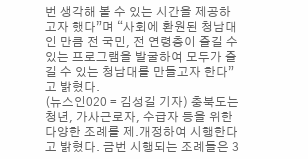번 생각해 볼 수 있는 시간을 제공하고자 했다”며 “사회에 환원된 청남대인 만큼 전 국민, 전 연령층이 즐길 수 있는 프로그램을 발굴하여 모두가 즐길 수 있는 청남대를 만들고자 한다”고 밝혔다.
(뉴스인020 = 김성길 기자) 충북도는 청년, 가사근로자, 수급자 등을 위한 다양한 조례를 제․개정하여 시행한다고 밝혔다. 금번 시행되는 조례들은 3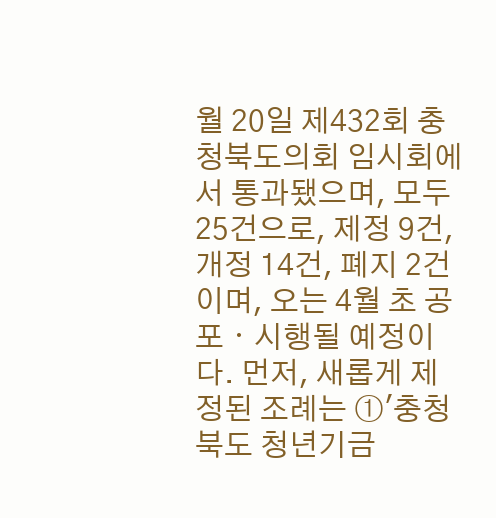월 20일 제432회 충청북도의회 임시회에서 통과됐으며, 모두 25건으로, 제정 9건, 개정 14건, 폐지 2건이며, 오는 4월 초 공포ㆍ시행될 예정이다. 먼저, 새롭게 제정된 조례는 ①'충청북도 청년기금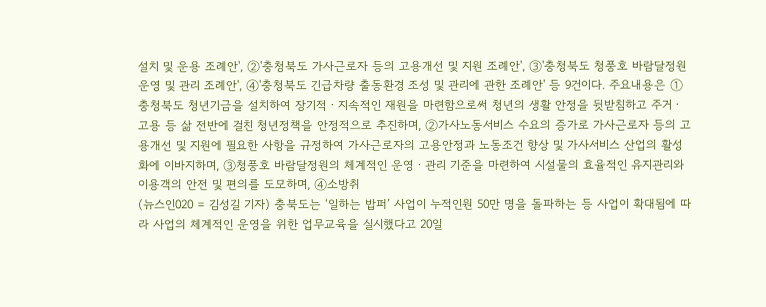설치 및 운용 조례안', ②'충청북도 가사근로자 등의 고용개선 및 지원 조례안', ③'충청북도 청풍호 바람달정원 운영 및 관리 조례안', ④'충청북도 긴급차량 출동환경 조성 및 관리에 관한 조례안' 등 9건이다. 주요내용은 ①충청북도 청년기금을 설치하여 장기적ㆍ지속적인 재원을 마련함으로써 청년의 생활 안정을 뒷받침하고 주거ㆍ고용 등 삶 전반에 걸친 청년정책을 안정적으로 추진하며, ②가사노동서비스 수요의 증가로 가사근로자 등의 고용개선 및 지원에 필요한 사항을 규정하여 가사근로자의 고용안정과 노동조건 향상 및 가사서비스 산업의 활성화에 이바지하며, ③청풍호 바람달정원의 체계적인 운영ㆍ관리 기준을 마련하여 시설물의 효율적인 유지관리와 이용객의 안전 및 편의를 도모하며, ④소방취
(뉴스인020 = 김성길 기자) 충북도는 ‘일하는 밥퍼’ 사업이 누적인원 50만 명을 돌파하는 등 사업이 확대됨에 따라 사업의 체계적인 운영을 위한 업무교육을 실시했다고 20일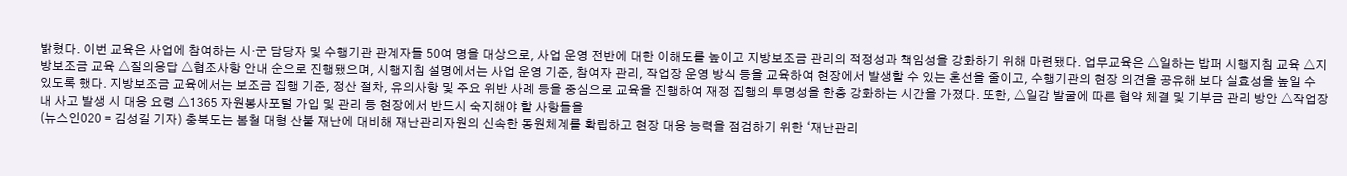밝혔다. 이번 교육은 사업에 참여하는 시·군 담당자 및 수행기관 관계자들 50여 명을 대상으로, 사업 운영 전반에 대한 이해도를 높이고 지방보조금 관리의 적정성과 책임성을 강화하기 위해 마련됐다. 업무교육은 △일하는 밥퍼 시행지침 교육 △지방보조금 교육 △질의응답 △협조사항 안내 순으로 진행됐으며, 시행지침 설명에서는 사업 운영 기준, 참여자 관리, 작업장 운영 방식 등을 교육하여 현장에서 발생할 수 있는 혼선을 줄이고, 수행기관의 현장 의견을 공유해 보다 실효성을 높일 수 있도록 했다. 지방보조금 교육에서는 보조금 집행 기준, 정산 절차, 유의사항 및 주요 위반 사례 등을 중심으로 교육을 진행하여 재정 집행의 투명성을 한층 강화하는 시간을 가졌다. 또한, △일감 발굴에 따른 협약 체결 및 기부금 관리 방안 △작업장 내 사고 발생 시 대응 요령 △1365 자원봉사포털 가입 및 관리 등 현장에서 반드시 숙지해야 할 사항들을
(뉴스인020 = 김성길 기자) 충북도는 봄철 대형 산불 재난에 대비해 재난관리자원의 신속한 동원체계를 확립하고 현장 대응 능력을 점검하기 위한 ‘재난관리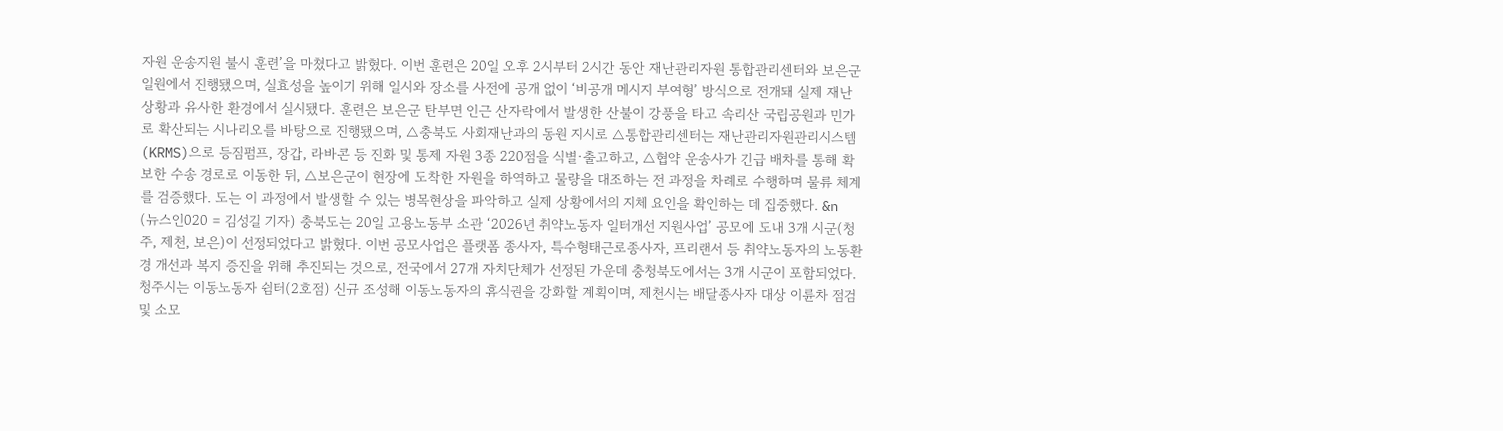자원 운송지원 불시 훈련’을 마쳤다고 밝혔다. 이번 훈련은 20일 오후 2시부터 2시간 동안 재난관리자원 통합관리센터와 보은군 일원에서 진행됐으며, 실효성을 높이기 위해 일시와 장소를 사전에 공개 없이 ‘비공개 메시지 부여형’ 방식으로 전개돼 실제 재난 상황과 유사한 환경에서 실시됐다. 훈련은 보은군 탄부면 인근 산자락에서 발생한 산불이 강풍을 타고 속리산 국립공원과 민가로 확산되는 시나리오를 바탕으로 진행됐으며, △충북도 사회재난과의 동원 지시로 △통합관리센터는 재난관리자원관리시스템(KRMS)으로 등짐펌프, 장갑, 라바콘 등 진화 및 통제 자원 3종 220점을 식별·출고하고, △협약 운송사가 긴급 배차를 통해 확보한 수송 경로로 이동한 뒤, △보은군이 현장에 도착한 자원을 하역하고 물량을 대조하는 전 과정을 차례로 수행하며 물류 체계를 검증했다. 도는 이 과정에서 발생할 수 있는 병목현상을 파악하고 실제 상황에서의 지체 요인을 확인하는 데 집중했다. &n
(뉴스인020 = 김성길 기자) 충북도는 20일 고용노동부 소관 ‘2026년 취약노동자 일터개선 지원사업’ 공모에 도내 3개 시군(청주, 제천, 보은)이 선정되었다고 밝혔다. 이번 공모사업은 플랫폼 종사자, 특수형태근로종사자, 프리랜서 등 취약노동자의 노동환경 개선과 복지 증진을 위해 추진되는 것으로, 전국에서 27개 자치단체가 선정된 가운데 충청북도에서는 3개 시군이 포함되었다. 청주시는 이동노동자 쉼터(2호점) 신규 조성해 이동노동자의 휴식권을 강화할 계획이며, 제천시는 배달종사자 대상 이륜차 점검 및 소모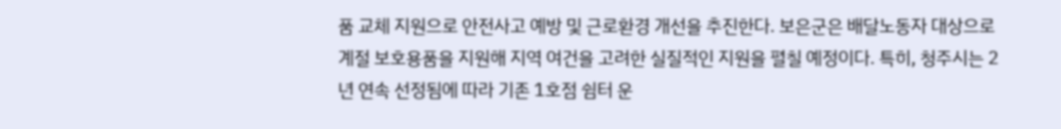품 교체 지원으로 안전사고 예방 및 근로환경 개선을 추진한다. 보은군은 배달노동자 대상으로 계절 보호용품을 지원해 지역 여건을 고려한 실질적인 지원을 펼칠 예정이다. 특히, 청주시는 2년 연속 선정됨에 따라 기존 1호점 쉼터 운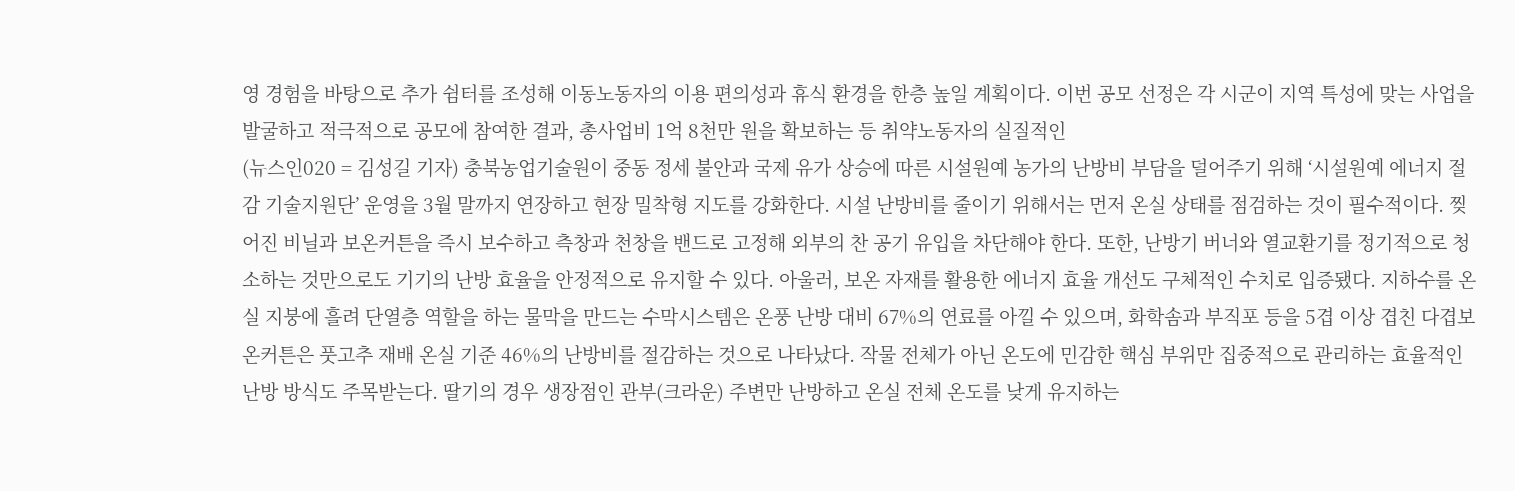영 경험을 바탕으로 추가 쉼터를 조성해 이동노동자의 이용 편의성과 휴식 환경을 한층 높일 계획이다. 이번 공모 선정은 각 시군이 지역 특성에 맞는 사업을 발굴하고 적극적으로 공모에 참여한 결과, 총사업비 1억 8천만 원을 확보하는 등 취약노동자의 실질적인
(뉴스인020 = 김성길 기자) 충북농업기술원이 중동 정세 불안과 국제 유가 상승에 따른 시설원예 농가의 난방비 부담을 덜어주기 위해 ‘시설원예 에너지 절감 기술지원단’ 운영을 3월 말까지 연장하고 현장 밀착형 지도를 강화한다. 시설 난방비를 줄이기 위해서는 먼저 온실 상태를 점검하는 것이 필수적이다. 찢어진 비닐과 보온커튼을 즉시 보수하고 측창과 천창을 밴드로 고정해 외부의 찬 공기 유입을 차단해야 한다. 또한, 난방기 버너와 열교환기를 정기적으로 청소하는 것만으로도 기기의 난방 효율을 안정적으로 유지할 수 있다. 아울러, 보온 자재를 활용한 에너지 효율 개선도 구체적인 수치로 입증됐다. 지하수를 온실 지붕에 흘려 단열층 역할을 하는 물막을 만드는 수막시스템은 온풍 난방 대비 67%의 연료를 아낄 수 있으며, 화학솜과 부직포 등을 5겹 이상 겹친 다겹보온커튼은 풋고추 재배 온실 기준 46%의 난방비를 절감하는 것으로 나타났다. 작물 전체가 아닌 온도에 민감한 핵심 부위만 집중적으로 관리하는 효율적인 난방 방식도 주목받는다. 딸기의 경우 생장점인 관부(크라운) 주변만 난방하고 온실 전체 온도를 낮게 유지하는